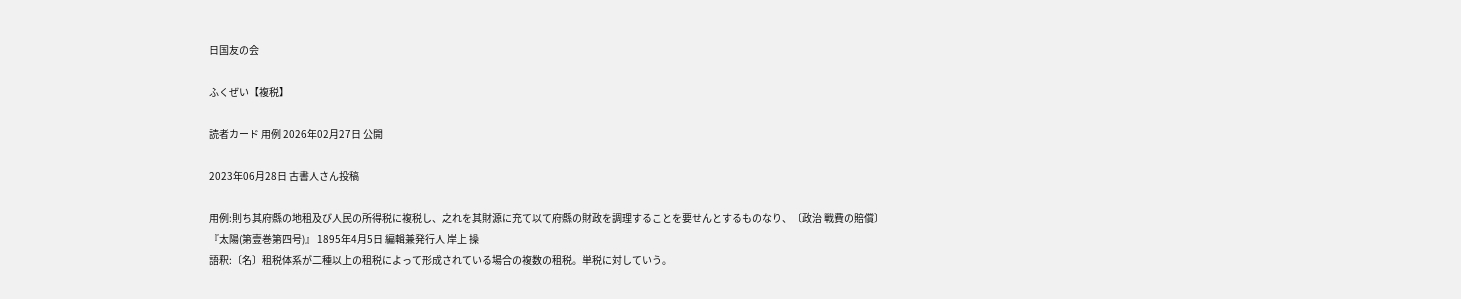日国友の会

ふくぜい【複税】

読者カード 用例 2026年02月27日 公開

2023年06月28日 古書人さん投稿

用例:則ち其府縣の地租及び人民の所得税に複税し、之れを其財源に充て以て府縣の財政を調理することを要せんとするものなり、〔政治 戰費の賠償〕
『太陽(第壹巻第四号)』 1895年4月5日 編輯兼発行人 岸上 操
語釈:〔名〕租税体系が二種以上の租税によって形成されている場合の複数の租税。単税に対していう。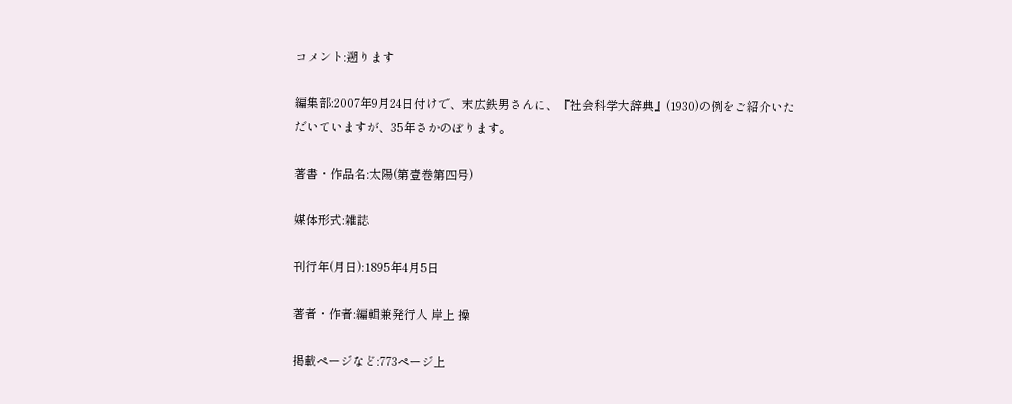コメント:遡ります

編集部:2007年9月24日付けで、末広鉄男さんに、『社会科学大辞典』(1930)の例をご紹介いただいていますが、35年さかのぼります。

著書・作品名:太陽(第壹巻第四号)

媒体形式:雑誌

刊行年(月日):1895年4月5日

著者・作者:編輯兼発行人 岸上 操

掲載ページなど:773ページ上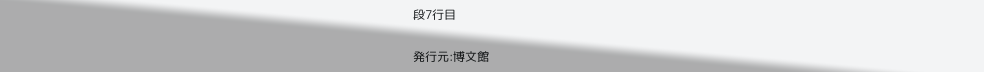段7行目

発行元:博文館